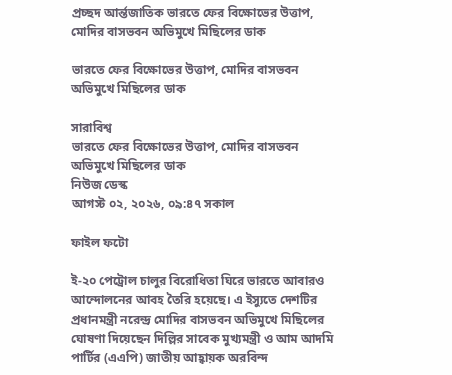প্রচ্ছদ আর্ন্তজাতিক ভারতে ফের বিক্ষোভের উত্তাপ, মোদির বাসভবন অভিমুখে মিছিলের ডাক

ভারতে ফের বিক্ষোভের উত্তাপ, মোদির বাসভবন অভিমুখে মিছিলের ডাক

সারাবিশ্ব
ভারতে ফের বিক্ষোভের উত্তাপ, মোদির বাসভবন অভিমুখে মিছিলের ডাক
নিউজ ডেস্ক
আগস্ট ০২, ২০২৬, ০৯:৪৭ সকাল

ফাইল ফটো

ই-২০ পেট্রোল চালুর বিরোধিতা ঘিরে ভারতে আবারও আন্দোলনের আবহ তৈরি হয়েছে। এ ইস্যুতে দেশটির প্রধানমন্ত্রী নরেন্দ্র মোদির বাসভবন অভিমুখে মিছিলের ঘোষণা দিয়েছেন দিল্লির সাবেক মুখ্যমন্ত্রী ও আম আদমি পার্টির (এএপি) জাতীয় আহ্বায়ক অরবিন্দ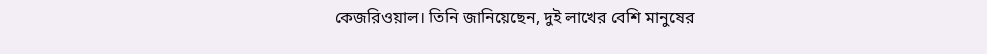কেজরিওয়াল। তিনি জানিয়েছেন, দুই লাখের বেশি মানুষের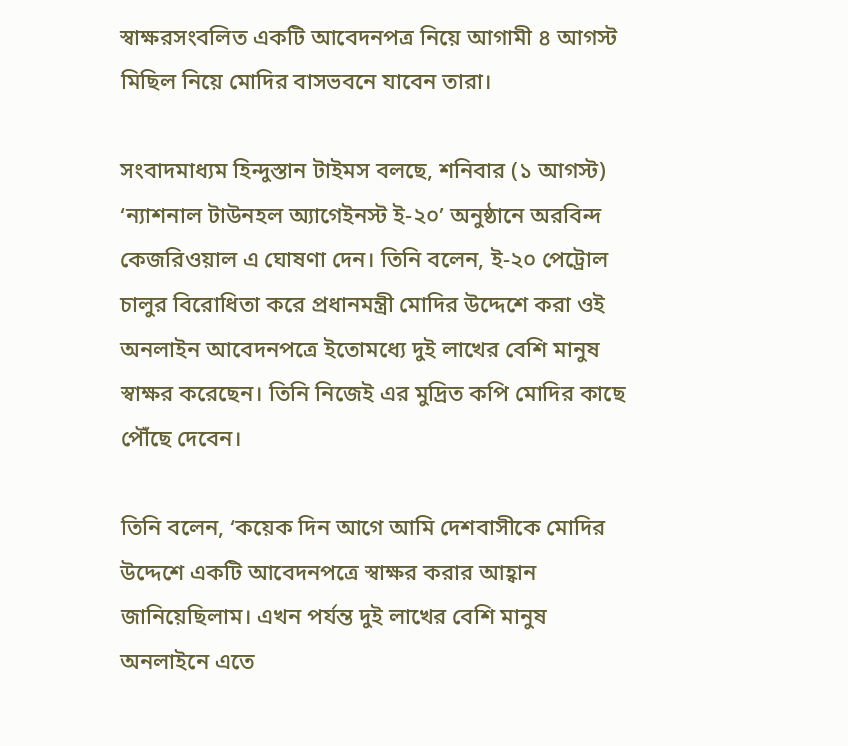স্বাক্ষরসংবলিত একটি আবেদনপত্র নিয়ে আগামী ৪ আগস্ট মিছিল নিয়ে মোদির বাসভবনে যাবেন তারা।

সংবাদমাধ্যম হিন্দুস্তান টাইমস বলছে, শনিবার (১ আগস্ট) ‘ন্যাশনাল টাউনহল অ্যাগেইনস্ট ই-২০’ অনুষ্ঠানে অরবিন্দ কেজরিওয়াল এ ঘোষণা দেন। তিনি বলেন, ই-২০ পেট্রোল চালুর বিরোধিতা করে প্রধানমন্ত্রী মোদির উদ্দেশে করা ওই অনলাইন আবেদনপত্রে ইতোমধ্যে দুই লাখের বেশি মানুষ স্বাক্ষর করেছেন। তিনি নিজেই এর মুদ্রিত কপি মোদির কাছে পৌঁছে দেবেন।

তিনি বলেন, ‘কয়েক দিন আগে আমি দেশবাসীকে মোদির উদ্দেশে একটি আবেদনপত্রে স্বাক্ষর করার আহ্বান জানিয়েছিলাম। এখন পর্যন্ত দুই লাখের বেশি মানুষ অনলাইনে এতে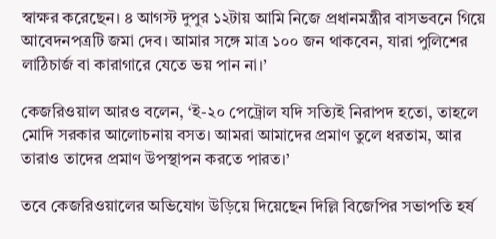স্বাক্ষর করেছেন। ৪ আগস্ট দুপুর ১২টায় আমি নিজে প্রধানমন্ত্রীর বাসভবনে গিয়ে আবেদনপত্রটি জমা দেব। আমার সঙ্গে মাত্র ১০০ জন থাকবেন, যারা পুলিশের লাঠিচার্জ বা কারাগারে যেতে ভয় পান না।’

কেজরিওয়াল আরও বলেন, ‘ই-২০ পেট্রোল যদি সত্যিই নিরাপদ হতো, তাহলে মোদি সরকার আলোচনায় বসত। আমরা আমাদের প্রমাণ তুলে ধরতাম, আর তারাও তাদের প্রমাণ উপস্থাপন করতে পারত।’

তবে কেজরিওয়ালের অভিযোগ উড়িয়ে দিয়েছেন দিল্লি বিজেপির সভাপতি হর্ষ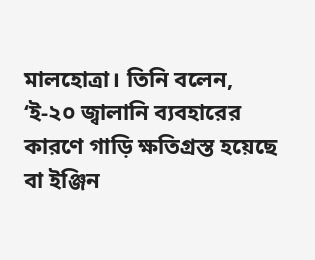মালহোত্রা। তিনি বলেন, ‘ই-২০ জ্বালানি ব্যবহারের কারণে গাড়ি ক্ষতিগ্রস্ত হয়েছে বা ইঞ্জিন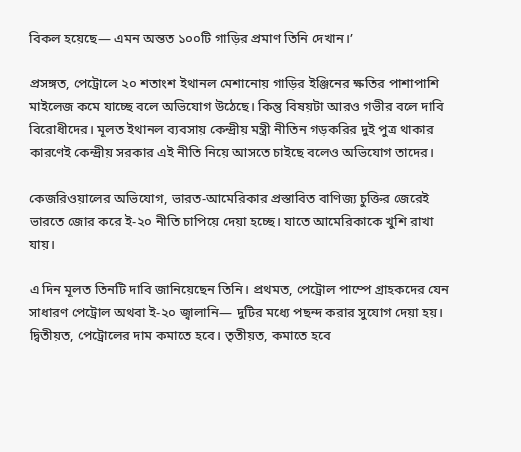বিকল হয়েছে— এমন অন্তত ১০০টি গাড়ির প্রমাণ তিনি দেখান।’

প্রসঙ্গত, পেট্রোলে ২০ শতাংশ ইথানল মেশানোয় গাড়ির ইঞ্জিনের ক্ষতির পাশাপাশি মাইলেজ কমে যাচ্ছে বলে অভিযোগ উঠেছে। কিন্তু বিষয়টা আরও গভীর বলে দাবি বিরোধীদের। মূলত ইথানল ব্যবসায় কেন্দ্রীয় মন্ত্রী নীতিন গড়করির দুই পুত্র থাকার কারণেই কেন্দ্রীয় সরকার এই নীতি নিয়ে আসতে চাইছে বলেও অভিযোগ তাদের।

কেজরিওয়ালের অভিযোগ, ভারত-আমেরিকার প্রস্তাবিত বাণিজ্য চুক্তির জেরেই ভারতে জোর করে ই-২০ নীতি চাপিয়ে দেয়া হচ্ছে। যাতে আমেরিকাকে খুশি রাখা যায়।

এ দিন মূলত তিনটি দাবি জানিয়েছেন তিনি। প্রথমত, পেট্রোল পাম্পে গ্রাহকদের যেন সাধারণ পেট্রোল অথবা ই-২০ জ্বালানি— দুটির মধ্যে পছন্দ করার সুযোগ দেয়া হয়। দ্বিতীয়ত, পেট্রোলের দাম কমাতে হবে। তৃতীয়ত, কমাতে হবে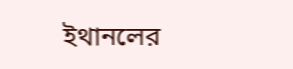ইথানলের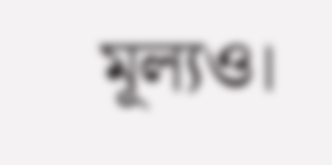মূল্যও।